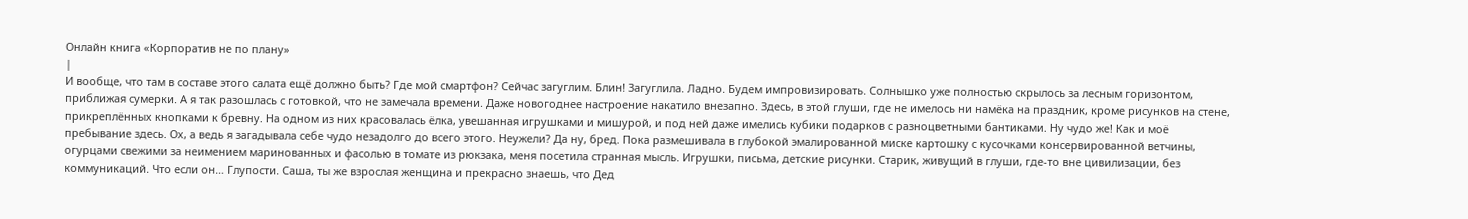Онлайн книга «Корпоратив не по плану»
|
И вообще, что там в составе этого салата ещё должно быть? Где мой смартфон? Сейчас загуглим. Блин! Загуглила. Ладно. Будем импровизировать. Солнышко уже полностью скрылось за лесным горизонтом, приближая сумерки. А я так разошлась с готовкой, что не замечала времени. Даже новогоднее настроение накатило внезапно. Здесь, в этой глуши, где не имелось ни намёка на праздник, кроме рисунков на стене, прикреплённых кнопками к бревну. На одном из них красовалась ёлка, увешанная игрушками и мишурой, и под ней даже имелись кубики подарков с разноцветными бантиками. Ну чудо же! Как и моё пребывание здесь. Ох, а ведь я загадывала себе чудо незадолго до всего этого. Неужели? Да ну, бред. Пока размешивала в глубокой эмалированной миске картошку с кусочками консервированной ветчины, огурцами свежими за неимением маринованных и фасолью в томате из рюкзака, меня посетила странная мысль. Игрушки, письма, детские рисунки. Старик, живущий в глуши, где-то вне цивилизации, без коммуникаций. Что если он… Глупости. Саша, ты же взрослая женщина и прекрасно знаешь, что Дед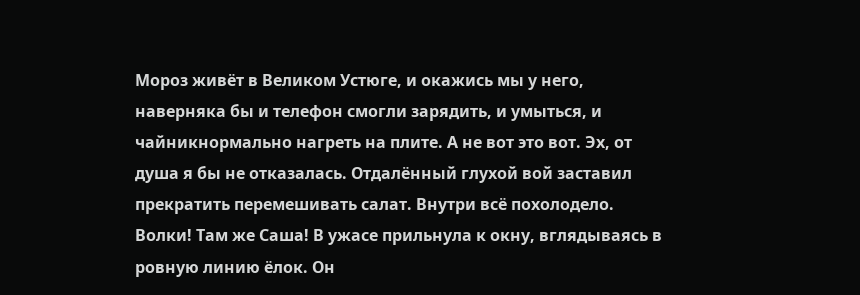Мороз живёт в Великом Устюге, и окажись мы у него, наверняка бы и телефон смогли зарядить, и умыться, и чайникнормально нагреть на плите. А не вот это вот. Эх, от душа я бы не отказалась. Отдалённый глухой вой заставил прекратить перемешивать салат. Внутри всё похолодело. Волки! Там же Саша! В ужасе прильнула к окну, вглядываясь в ровную линию ёлок. Он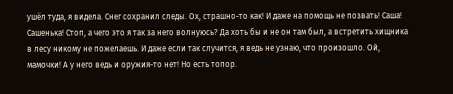ушёл туда, я видела. Снег сохранил следы. Ох, страшно-то как! И даже на помощь не позвать! Саша! Сашенька! Стоп, а чего это я так за него волнуюсь? Да хоть бы и не он там был, а встретить хищника в лесу никому не пожелаешь. И даже если так случится, я ведь не узнаю, что произошло. Ой, мамочки! А у него ведь и оружия-то нет! Но есть топор.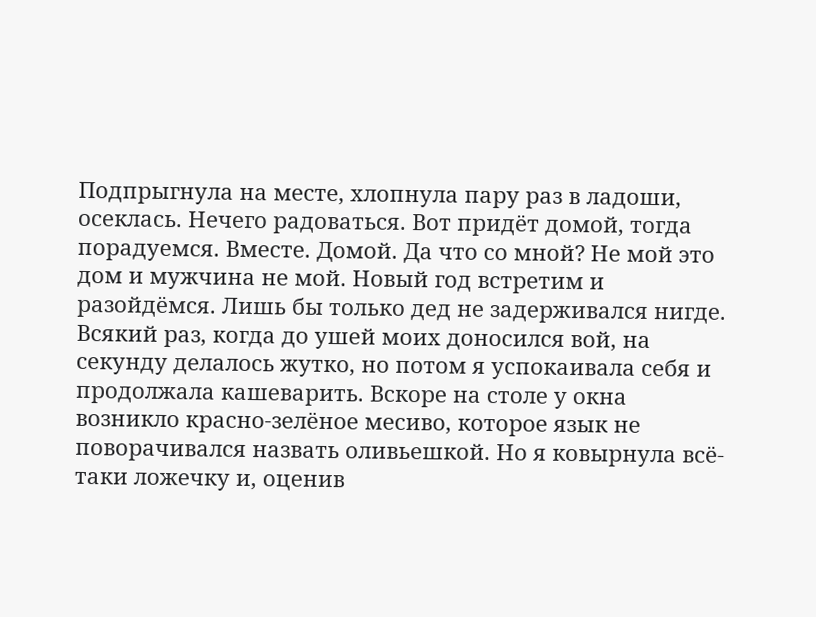Подпрыгнула на месте, хлопнула пару раз в ладоши, осеклась. Нечего радоваться. Вот придёт домой, тогда порадуемся. Вместе. Домой. Да что со мной? Не мой это дом и мужчина не мой. Новый год встретим и разойдёмся. Лишь бы только дед не задерживался нигде. Всякий раз, когда до ушей моих доносился вой, на секунду делалось жутко, но потом я успокаивала себя и продолжала кашеварить. Вскоре на столе у окна возникло красно-зелёное месиво, которое язык не поворачивался назвать оливьешкой. Но я ковырнула всё-таки ложечку и, оценив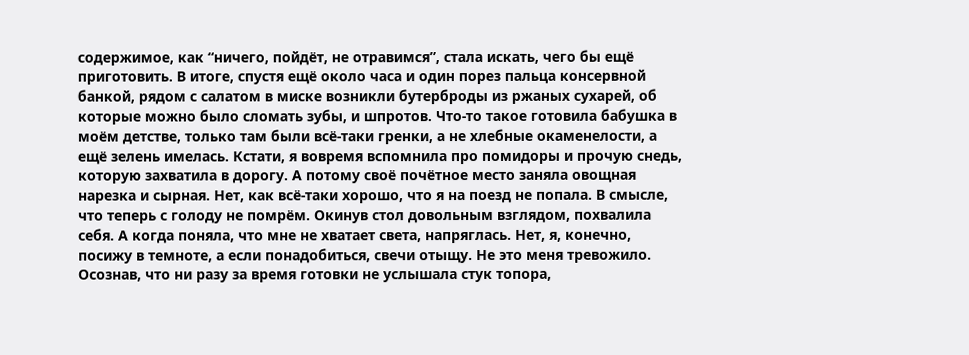содержимое, как “ничего, пойдёт, не отравимся”, стала искать, чего бы ещё приготовить. В итоге, спустя ещё около часа и один порез пальца консервной банкой, рядом с салатом в миске возникли бутерброды из ржаных сухарей, об которые можно было сломать зубы, и шпротов. Что-то такое готовила бабушка в моём детстве, только там были всё-таки гренки, а не хлебные окаменелости, а ещё зелень имелась. Кстати, я вовремя вспомнила про помидоры и прочую снедь, которую захватила в дорогу. А потому своё почётное место заняла овощная нарезка и сырная. Нет, как всё-таки хорошо, что я на поезд не попала. В смысле, что теперь с голоду не помрём. Окинув стол довольным взглядом, похвалила себя. А когда поняла, что мне не хватает света, напряглась. Нет, я, конечно, посижу в темноте, а если понадобиться, свечи отыщу. Не это меня тревожило. Осознав, что ни разу за время готовки не услышала стук топора,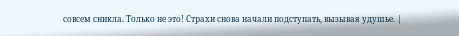совсем сникла. Только не это! Страхи снова начали подступать, вызывая удушье. |